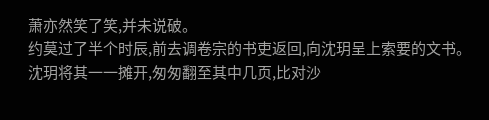萧亦然笑了笑,并未说破。
约莫过了半个时辰,前去调卷宗的书吏返回,向沈玥呈上索要的文书。
沈玥将其一一摊开,匆匆翻至其中几页,比对沙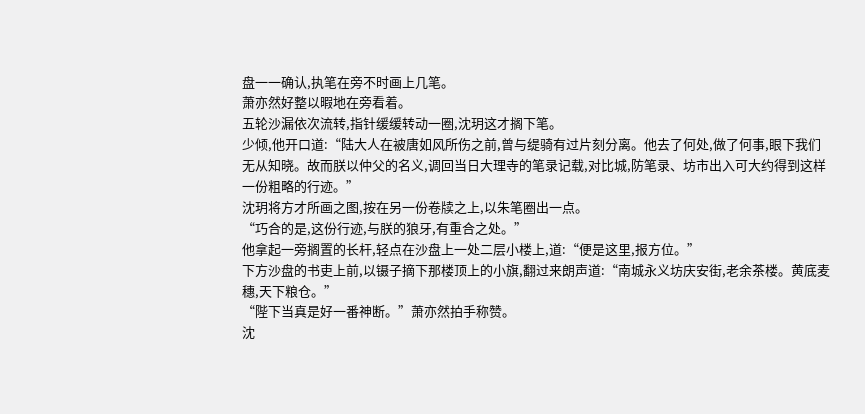盘一一确认,执笔在旁不时画上几笔。
萧亦然好整以暇地在旁看着。
五轮沙漏依次流转,指针缓缓转动一圈,沈玥这才搁下笔。
少倾,他开口道:“陆大人在被唐如风所伤之前,曾与缇骑有过片刻分离。他去了何处,做了何事,眼下我们无从知晓。故而朕以仲父的名义,调回当日大理寺的笔录记载,对比城,防笔录、坊市出入可大约得到这样一份粗略的行迹。”
沈玥将方才所画之图,按在另一份卷牍之上,以朱笔圈出一点。
“巧合的是,这份行迹,与朕的狼牙,有重合之处。”
他拿起一旁搁置的长杆,轻点在沙盘上一处二层小楼上,道:“便是这里,报方位。”
下方沙盘的书吏上前,以镊子摘下那楼顶上的小旗,翻过来朗声道:“南城永义坊庆安街,老余茶楼。黄底麦穗,天下粮仓。”
“陛下当真是好一番神断。”萧亦然拍手称赞。
沈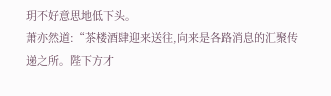玥不好意思地低下头。
萧亦然道:“茶楼酒肆迎来送往,向来是各路消息的汇聚传递之所。陛下方才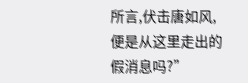所言,伏击唐如风,便是从这里走出的假消息吗?”